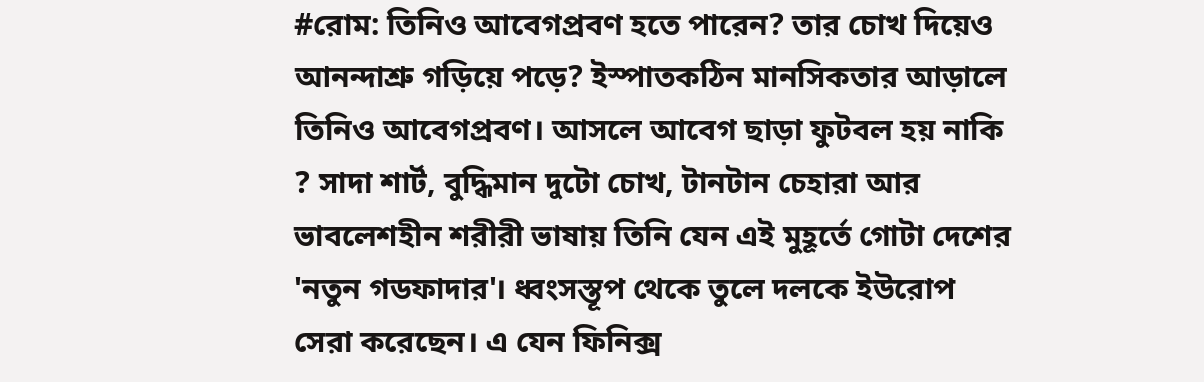#রোম: তিনিও আবেগপ্রবণ হতে পারেন? তার চোখ দিয়েও আনন্দাশ্রু গড়িয়ে পড়ে? ইস্পাতকঠিন মানসিকতার আড়ালে তিনিও আবেগপ্রবণ। আসলে আবেগ ছাড়া ফুটবল হয় নাকি ? সাদা শার্ট, বুদ্ধিমান দুটো চোখ, টানটান চেহারা আর ভাবলেশহীন শরীরী ভাষায় তিনি যেন এই মুহূর্তে গোটা দেশের 'নতুন গডফাদার'। ধ্বংসস্তূপ থেকে তুলে দলকে ইউরোপ সেরা করেছেন। এ যেন ফিনিক্স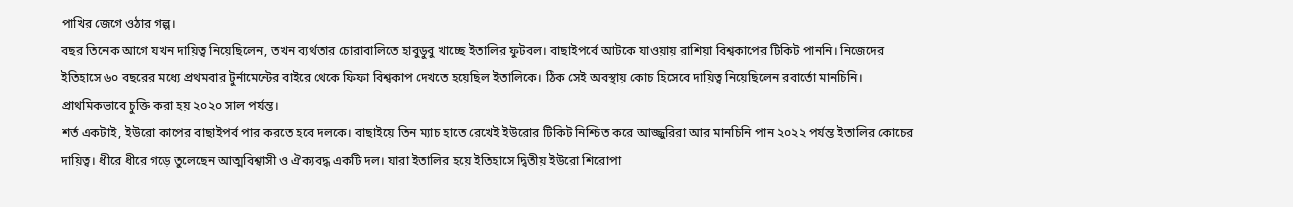পাখির জেগে ওঠার গল্প।
বছর তিনেক আগে যখন দায়িত্ব নিয়েছিলেন, তখন ব্যর্থতার চোরাবালিতে হাবুডুবু খাচ্ছে ইতালির ফুটবল। বাছাইপর্বে আটকে যাওয়ায় রাশিয়া বিশ্বকাপের টিকিট পাননি। নিজেদের ইতিহাসে ৬০ বছরের মধ্যে প্রথমবার টুর্নামেন্টের বাইরে থেকে ফিফা বিশ্বকাপ দেখতে হয়েছিল ইতালিকে। ঠিক সেই অবস্থায় কোচ হিসেবে দায়িত্ব নিয়েছিলেন রবার্তো মানচিনি। প্রাথমিকভাবে চুক্তি করা হয় ২০২০ সাল পর্যন্ত।
শর্ত একটাই, ইউরো কাপের বাছাইপর্ব পার করতে হবে দলকে। বাছাইয়ে তিন ম্যাচ হাতে রেখেই ইউরোর টিকিট নিশ্চিত করে আজ্জুরিরা আর মানচিনি পান ২০২২ পর্যন্ত ইতালির কোচের দায়িত্ব। ধীরে ধীরে গড়ে তুলেছেন আত্মবিশ্বাসী ও ঐক্যবদ্ধ একটি দল। যারা ইতালির হয়ে ইতিহাসে দ্বিতীয় ইউরো শিরোপা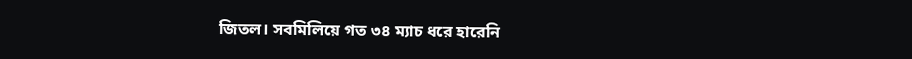জিতল। সবমিলিয়ে গত ৩৪ ম্যাচ ধরে হারেনি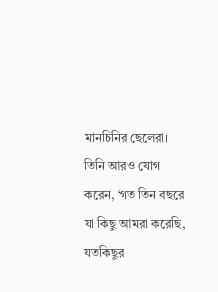মানচিনির ছেলেরা। তিনি আরও যোগ করেন, ‘গত তিন বছরে যা কিছু আমরা করেছি, যতকিছুর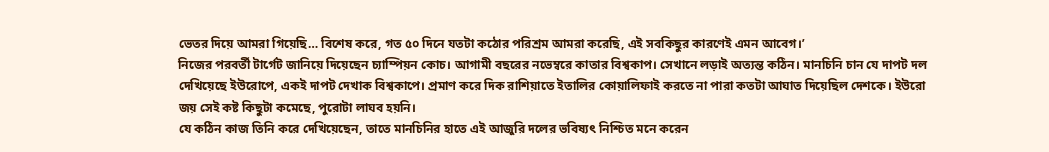ভেতর দিয়ে আমরা গিয়েছি… বিশেষ করে, গত ৫০ দিনে যতটা কঠোর পরিশ্রম আমরা করেছি, এই সবকিছুর কারণেই এমন আবেগ।’
নিজের পরবর্তী টার্গেট জানিয়ে দিয়েছেন চ্যাম্পিয়ন কোচ। আগামী বছরের নভেম্বরে কাতার বিশ্বকাপ। সেখানে লড়াই অত্যন্ত কঠিন। মানচিনি চান যে দাপট দল দেখিয়েছে ইউরোপে, একই দাপট দেখাক বিশ্বকাপে। প্রমাণ করে দিক রাশিয়াতে ইতালির কোয়ালিফাই করতে না পারা কতটা আঘাত দিয়েছিল দেশকে। ইউরো জয় সেই কষ্ট কিছুটা কমেছে, পুরোটা লাঘব হয়নি।
যে কঠিন কাজ তিনি করে দেখিয়েছেন, তাতে মানচিনির হাতে এই আজুরি দলের ভবিষ্যৎ নিশ্চিত মনে করেন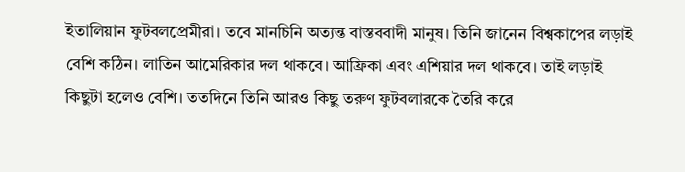ইতালিয়ান ফুটবলপ্রেমীরা। তবে মানচিনি অত্যন্ত বাস্তববাদী মানুষ। তিনি জানেন বিশ্বকাপের লড়াই বেশি কঠিন। লাতিন আমেরিকার দল থাকবে। আফ্রিকা এবং এশিয়ার দল থাকবে। তাই লড়াই কিছুটা হলেও বেশি। ততদিনে তিনি আরও কিছু তরুণ ফুটবলারকে তৈরি করে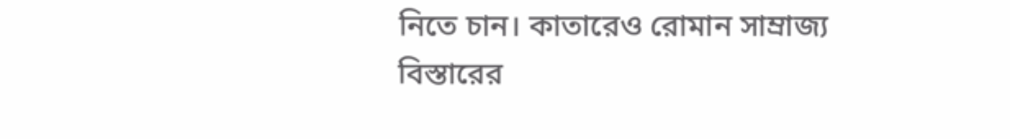নিতে চান। কাতারেও রোমান সাম্রাজ্য বিস্তারের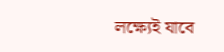লক্ষ্যেই যাবে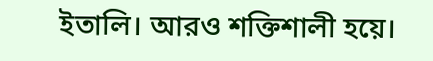ইতালি। আরও শক্তিশালী হয়ে।